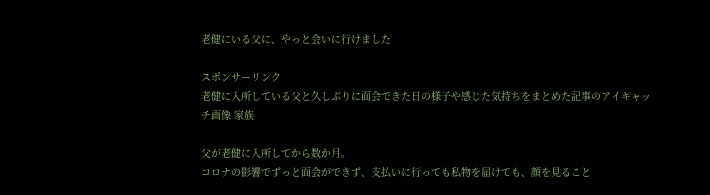老健にいる父に、やっと会いに行けました

スポンサーリンク
老健に入所している父と久しぶりに面会できた日の様子や感じた気持ちをまとめた記事のアイキャッチ画像 家族

父が老健に入所してから数か月。
コロナの影響でずっと面会ができず、支払いに行っても私物を届けても、顔を見ること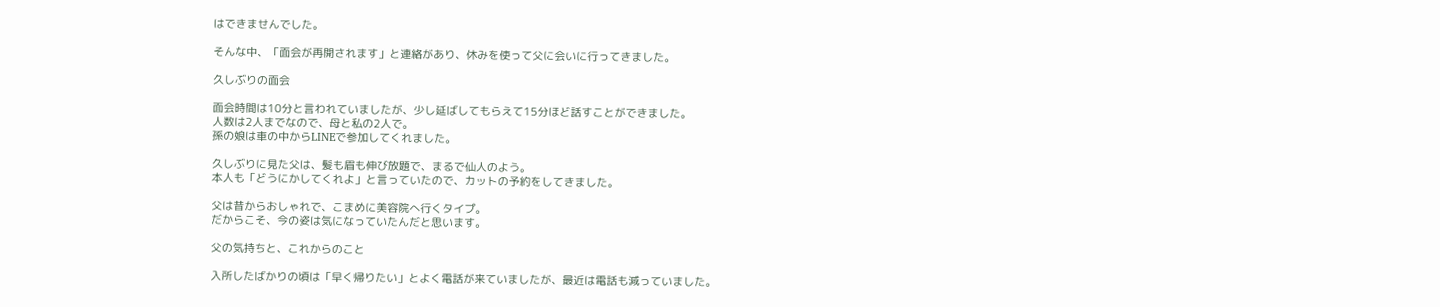はできませんでした。

そんな中、「面会が再開されます」と連絡があり、休みを使って父に会いに行ってきました。

久しぶりの面会

面会時間は10分と言われていましたが、少し延ばしてもらえて15分ほど話すことができました。
人数は2人までなので、母と私の2人で。
孫の娘は車の中からLINEで参加してくれました。

久しぶりに見た父は、髪も眉も伸び放題で、まるで仙人のよう。
本人も「どうにかしてくれよ」と言っていたので、カットの予約をしてきました。

父は昔からおしゃれで、こまめに美容院へ行くタイプ。
だからこそ、今の姿は気になっていたんだと思います。

父の気持ちと、これからのこと

入所したばかりの頃は「早く帰りたい」とよく電話が来ていましたが、最近は電話も減っていました。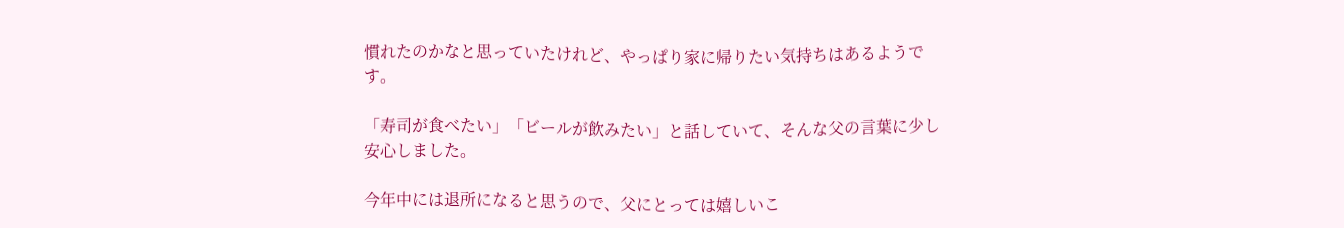慣れたのかなと思っていたけれど、やっぱり家に帰りたい気持ちはあるようです。

「寿司が食べたい」「ビールが飲みたい」と話していて、そんな父の言葉に少し安心しました。

今年中には退所になると思うので、父にとっては嬉しいこ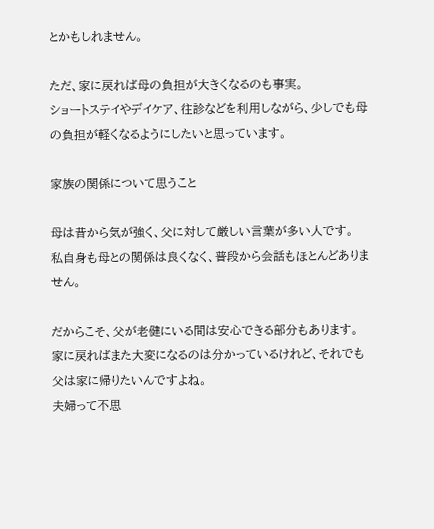とかもしれません。

ただ、家に戻れば母の負担が大きくなるのも事実。
ショートステイやデイケア、往診などを利用しながら、少しでも母の負担が軽くなるようにしたいと思っています。

家族の関係について思うこと

母は昔から気が強く、父に対して厳しい言葉が多い人です。
私自身も母との関係は良くなく、普段から会話もほとんどありません。

だからこそ、父が老健にいる間は安心できる部分もあります。
家に戻ればまた大変になるのは分かっているけれど、それでも父は家に帰りたいんですよね。
夫婦って不思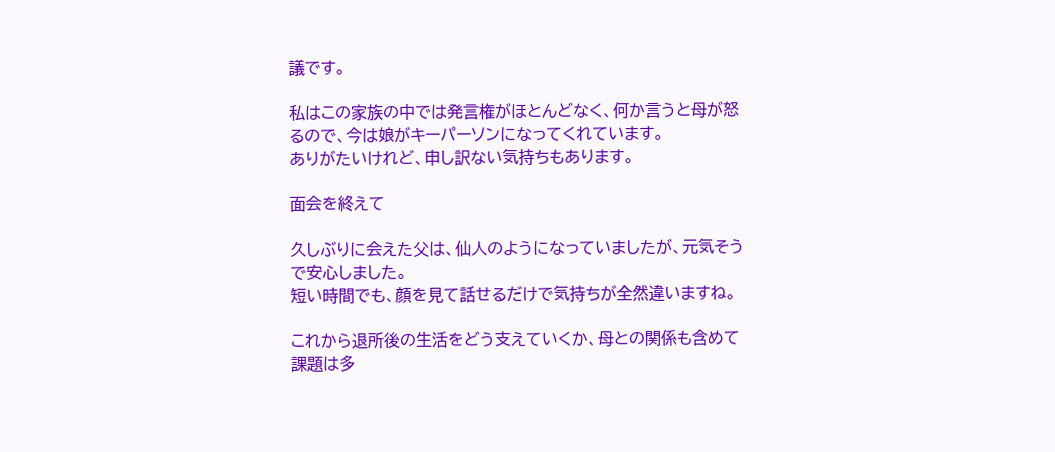議です。

私はこの家族の中では発言権がほとんどなく、何か言うと母が怒るので、今は娘がキーパーソンになってくれています。
ありがたいけれど、申し訳ない気持ちもあります。

面会を終えて

久しぶりに会えた父は、仙人のようになっていましたが、元気そうで安心しました。
短い時間でも、顔を見て話せるだけで気持ちが全然違いますね。

これから退所後の生活をどう支えていくか、母との関係も含めて課題は多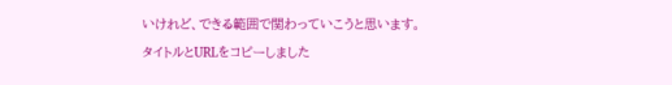いけれど、できる範囲で関わっていこうと思います。

タイトルとURLをコピーしました